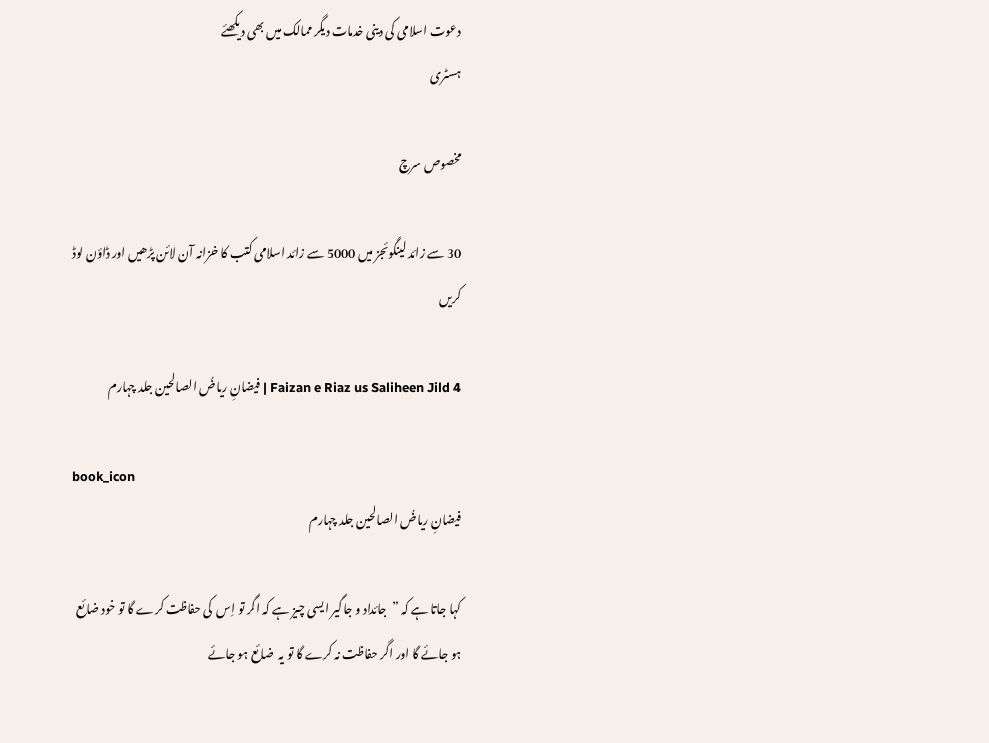دعوت اسلامی کی دینی خدمات دیگر ممالک میں بھی دیکھئے
ہسٹری

مخصوص سرچ

30 سے زائد لینگوئجز میں 5000 سے زائد اسلامی کتب کا خزانہ آن لائن پڑھیں اور ڈاؤن لوڈ کریں

Faizan e Riaz us Saliheen Jild 4 | فيضانِ رياضُ الصالحين جلد چہارم

book_icon
فيضانِ رياضُ الصالحين جلد چہارم

کہا جاتا ہے کہ ”  جائداد و جاگیر ایسی چیز ہے کہ اگر تو اِس  کی حفاظت کرے گا تو خود ضائع ہو جائے گا اور اگر حفاظت نہ کرے گا تو یہ  ضائع ہو جائے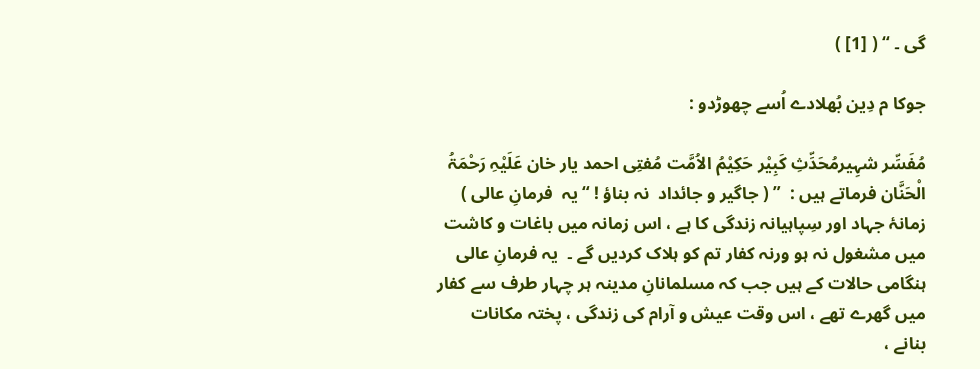گی ۔ “ ( [1] )

جوکا م دِین بُھلادے اُسے چھوڑدو :

مُفَسِّر شہِیرمُحَدِّثِ کَبِیْر حَکِیْمُ الاُمَّت مُفتِی احمد یار خان عَلَیْہِ رَحْمَۃُ الْحَنَّان فرماتے ہیں :  ” ( جاگیر و جائداد  نہ بناؤ ! “یہ  فرمانِ عالی ) زمانۂ جہاد اور سِپاہیانہ زندگی کا ہے ، اس زمانہ میں باغات و کاشت میں مشغول نہ ہو ورنہ کفار تم کو ہلاک کردیں گے ۔  یہ فرمانِ عالی ہنگامی حالات کے ہیں جب کہ مسلمانانِ مدینہ ہر چہار طرف سے کفار میں گھرے تھے ، اس وقت عیش و آرام کی زندگی ، پختہ مکانات بنانے ،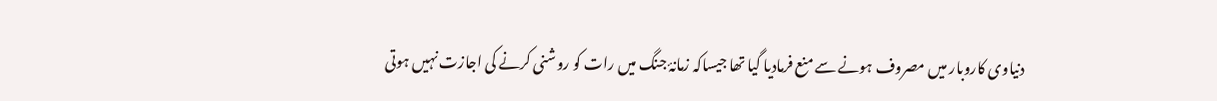دنیاوی کاروبار میں مصروف ہونے سے منع فرمادیا گیا تھا جیساکہ زمانۂ جنگ میں رات کو روشنی کرنے کی اجازت نہیں ہوتی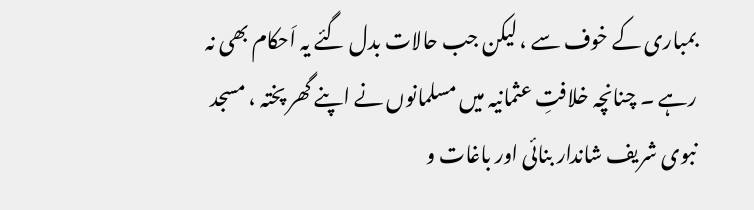بمباری کے خوف سے ، لیکن جب حالات بدل گئے یہ اَحکام بھی نہ رہے ۔ چنانچہ خلافتِ عثمانیہ میں مسلمانوں نے اپنے گھر پختہ ، مسجد نبوی شریف شاندار بنائی اور باغات و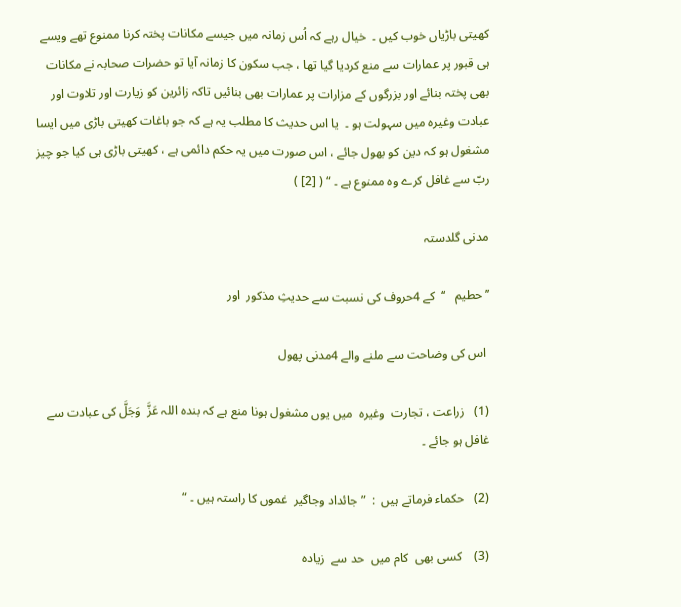کھیتی باڑیاں خوب کیں ۔  خیال رہے کہ اُس زمانہ میں جیسے مکانات پختہ کرنا ممنوع تھے ویسے ہی قبور پر عمارات سے منع کردیا گیا تھا ، جب سکون کا زمانہ آیا تو حضرات صحابہ نے مکانات بھی پختہ بنائے اور بزرگوں کے مزارات پر عمارات بھی بنائیں تاکہ زائرین کو زیارت اور تلاوت اور عبادت وغیرہ میں سہولت ہو ۔  یا اس حدیث کا مطلب یہ ہے کہ جو باغات کھیتی باڑی میں ایسا مشغول ہو کہ دین کو بھول جائے ، اس صورت میں یہ حکم دائمی ہے ، کھیتی باڑی ہی کیا جو چیز ربّ سے غافل کرے وہ ممنوع ہے ۔ “ ( [2] )

مدنی گلدستہ

’’حطیم   ‘‘  کے 4حروف کی نسبت سے حدیثِ مذکور  اور

 اس کی وضاحت سے ملنے والے 4مدنی پھول

(1)   زراعت ، تجارت  وغیرہ  میں یوں مشغول ہونا منع ہے کہ بندہ اللہ عَزَّ  وَجَلَّ کی عبادت سے غافل ہو جائے ۔

(2)   حکماء فرماتے ہیں  :  ” جائداد وجاگیر  غموں کا راستہ ہیں ۔ “

(3)    کسی بھی  کام میں  حد سے  زیادہ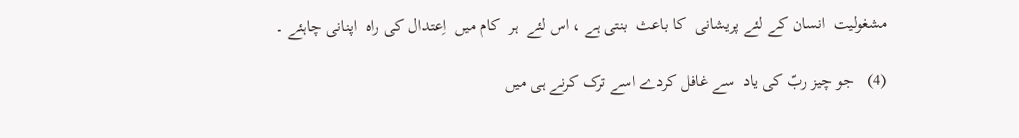مشغولیت  انسان کے لئے پریشانی  کا باعث  بنتی ہے ، اس لئے  ہر  کام میں  اِعتدال کی راہ  اپنانی چاہئے ۔

(4)   جو چیز ربّ کی یاد  سے غافل کردے اسے ترک کرنے ہی میں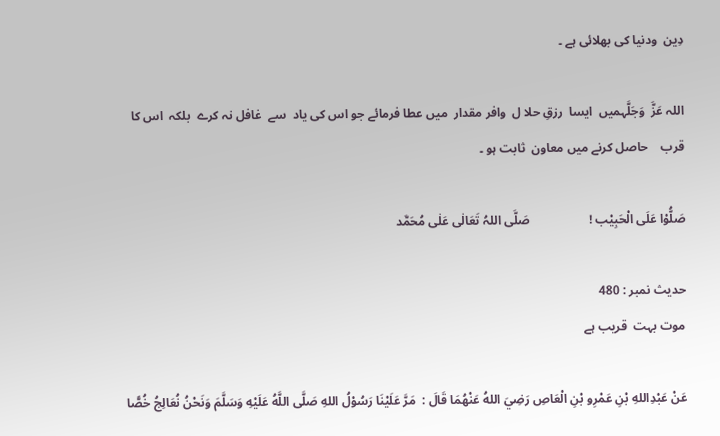دِین  ودنیا کی بھلائی ہے ۔

اللہ عَزَّ  وَجَلَّہمیں  ایسا  رزقِ حلا ل  وافر مقدار  میں عطا فرمائے جو اس کی یاد  سے  غافل نہ کرے  بلکہ  اس کا قرب    حاصل کرنے میں معاون  ثابت ہو ۔

صَلُّوْا عَلَی الْحَبِیْب !                   صَلَّی اللہُ تَعَالٰی عَلٰی مُحَمَّد

حدیث نمبر : 480                                                                                                                                                    موت بہت  قریب ہے

عَنْ عَبْدِاللهِ بْنِ عَمْرِو بْنِ الْعَاصِ رَضِيَ اللهُ عَنْهُمَا قَالَ :  مَرَّ عَلَيْنَا رَسُوْلُ اللهِ صَلَّى اللَّهُ عَلَيْهِ وَسَلَّمَ وَنَحْنُ نُعَالِجُ خُصًّا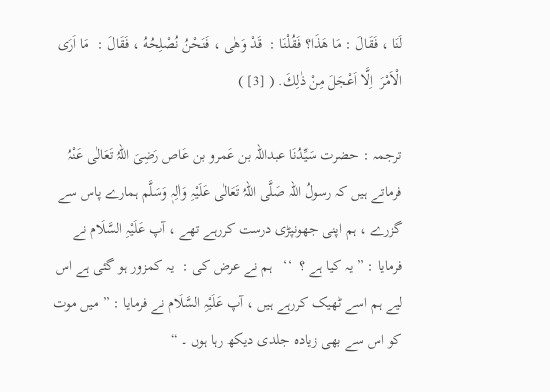لَنَا ، فَقَالَ : مَا هَذَا؟ فَقُلْنَا :  قَدْ وَهٰی ، فَنَحْنُ نُصْلِحُهُ ، فَقَالَ :  مَا اَرَی الْاَمْرَ  اِلَّا اَعْجَلَ مِنْ ذٰلِكَ. ( [3] )

ترجمہ : حضرت سَیِّدُنَا عبداللہ بن عَمرو بن عَاص رَضِیَ اللہُ تَعَالٰی عَنْہُ فرماتے ہیں کہ رسولُ اللہ صَلَّی اللہُ تَعَالٰی عَلَیْہِ وَاٰلِہٖ وَسَلَّم ہمارے پاس سے گزرے ، ہم اپنی جھونپڑی درست کررہے تھے ، آپ عَلَیْہِ السَّلَام نے فرمایا : ” یہ کیا ہے ؟  ‘‘   ہم نے عرض کی :  یہ کمزور ہو گئی ہے اس لیے ہم اسے ٹھیک کررہے ہیں ، آپ عَلَیْہِ السَّلَام نے فرمایا : ” میں موت کو اس سے بھی زیادہ جلدی دیکھ رہا ہوں ۔ “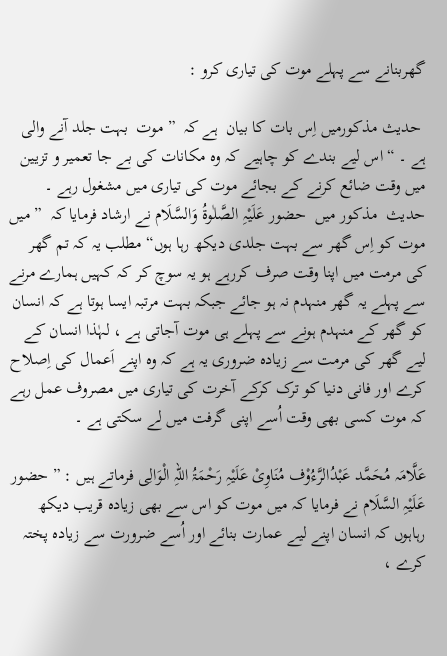گھربنانے سے پہلے موت کی تیاری کرو :

 حدیث مذکورمیں اِس بات کا بیان  ہے کہ  ” موت  بہت جلد آنے والی ہے ۔ “ اس لیے بندے کو چاہیے کہ وہ مکانات کی بے جا تعمیر و تزیین میں وقت ضائع کرنے کے بجائے موت کی تیاری میں مشغول رہے ۔    حدیث  مذکور میں  حضور عَلَیْہِ الصَّلٰوۃُ وَالسَّلَام نے ارشاد فرمایا کہ  ” میں موت کو اِس گھر سے بہت جلدی دیکھ رہا ہوں“ مطلب یہ کہ تم گھر کی مرمت میں اپنا وقت صرف کررہے ہو یہ سوچ کر کہ کہیں ہمارے مرنے سے پہلے یہ گھر منہدم نہ ہو جائے جبکہ بہت مرتبہ ایسا ہوتا ہے کہ انسان کو گھر کے منہدم ہونے سے پہلے ہی موت آجاتی ہے ، لہٰذا انسان کے لیے گھر کی مرمت سے زیادہ ضروری یہ ہے کہ وہ اپنے اَعمال کی اِصلاح کرے اور فانی دنیا کو ترک کرکے آخرت کی تیاری میں مصروف عمل رہے کہ موت کسی بھی وقت اُسے اپنی گرفت میں لے سکتی ہے ۔

عَلَّامَہ مُحَمَّد عَبْدُالرَّءُوْف مُنَاوِیْ عَلَیْہِ رَحْمَۃُ اللہِ الْوَالِی فرماتے ہیں : ” حضور عَلَیْہِ السَّلَام نے فرمایا کہ میں موت کو اس سے بھی زیادہ قریب دیکھ رہاہوں کہ انسان اپنے لیے عمارت بنائے اور اُسے ضرورت سے زیادہ پختہ کرے ،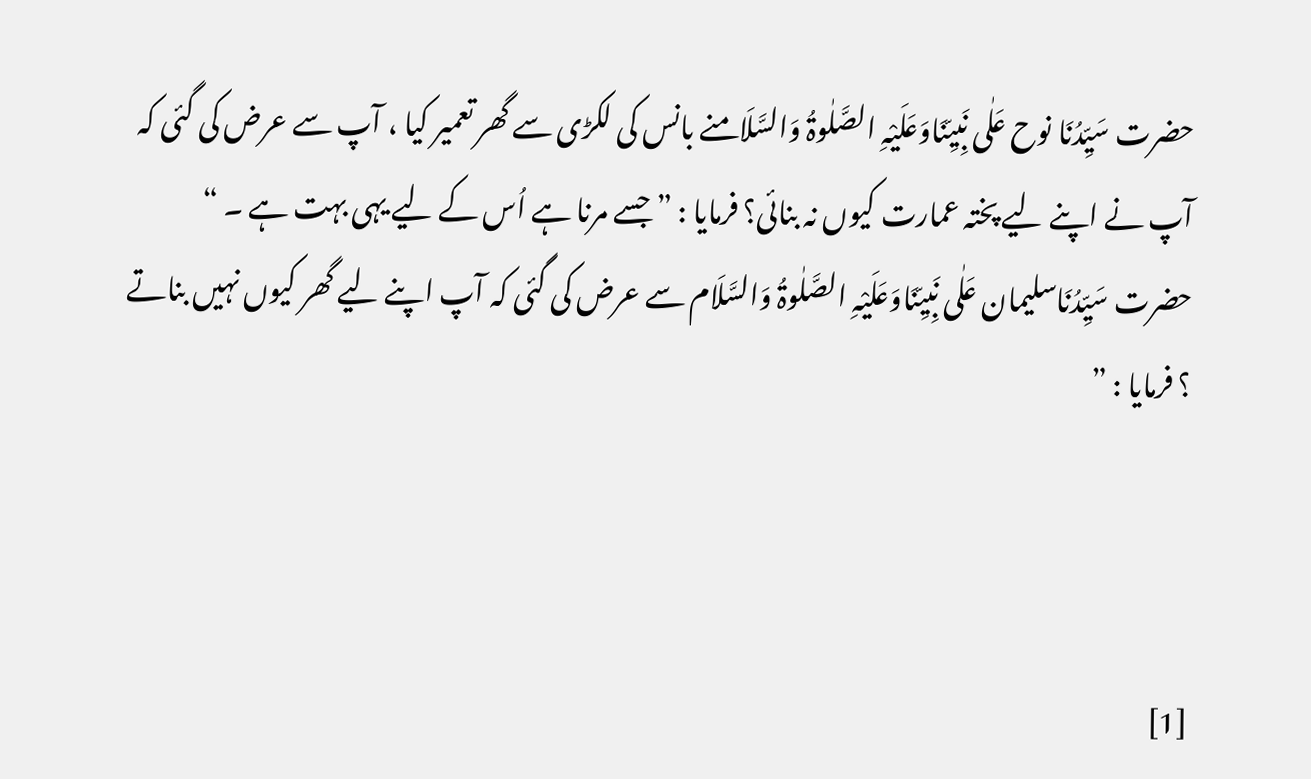حضرت سَیِّدُنَا نوح عَلٰی نَبِیِّنَاوَعَلَیْہِ الصَّلٰوۃُ وَالسَّلَامنے بانس کی لکڑی سے گھر تعمیر کیا ، آپ سے عرض کی گئی کہ آپ نے اپنے لیے پختہ عمارت کیوں نہ بنائی؟ فرمایا : ” جسے مرنا ہے اُس کے لیے یہی بہت ہے ۔ “ حضرت سَیِّدُنَاسلیمان عَلٰی نَبِیِّنَاوَعَلَیْہِ الصَّلٰوۃُ وَالسَّلَام سے عرض کی گئی کہ آپ اپنے لیے گھر کیوں نہیں بناتے ؟ فرمایا : ”



[1]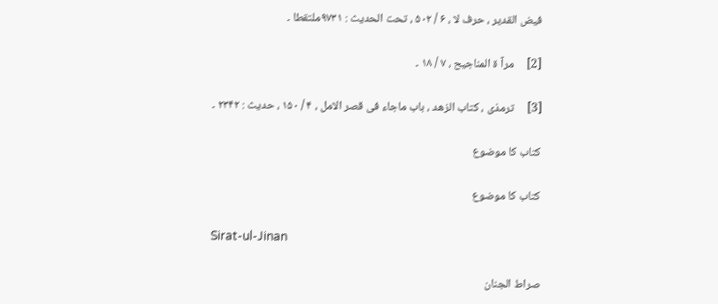فیض القدیر ، حرف لا ، ۶ / ۵۰۲ ، تحت الحدیث : ۹۷۳۱ملتقطا ۔

[2]     مرآ ۃ المناجیح ، ۷ / ۱۸ ۔

[3]     ترمذی ، کتاب الزھد ، باب ماجاء فی قصر الامل ، ۴ / ۱۵۰ ، حدیث : ۲۳۴۲ ۔

کتاب کا موضوع

کتاب کا موضوع

Sirat-ul-Jinan

صراط الجنان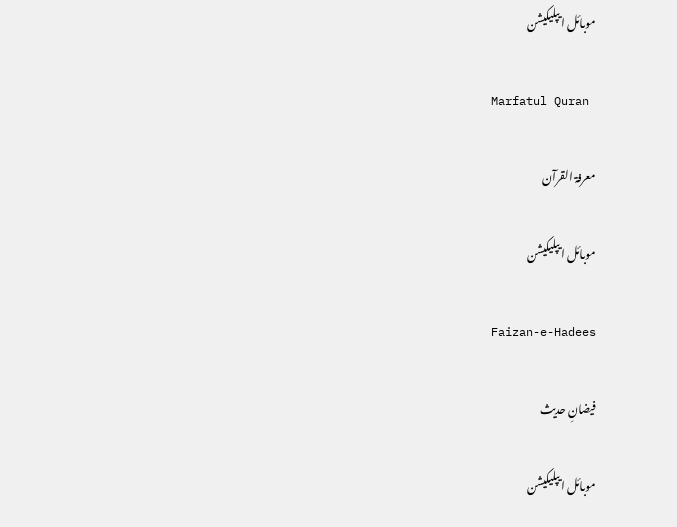موبائل ایپلیکیشن

Marfatul Quran

معرفۃ القرآن

موبائل ایپلیکیشن

Faizan-e-Hadees

فیضانِ حدیث

موبائل ایپلیکیشن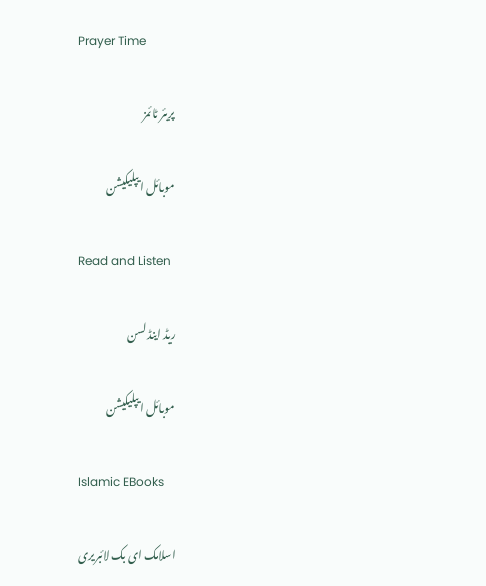Prayer Time

پریئر ٹائمز

موبائل ایپلیکیشن

Read and Listen

ریڈ اینڈ لسن

موبائل ایپلیکیشن

Islamic EBooks

اسلامک ای بک لائبریری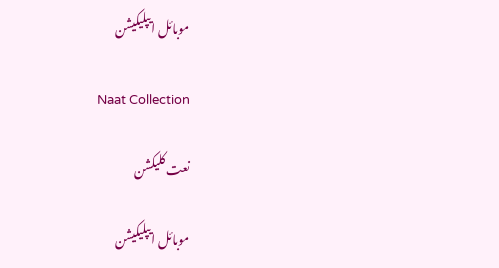موبائل ایپلیکیشن

Naat Collection

نعت کلیکشن

موبائل ایپلیکیشن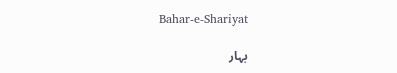Bahar-e-Shariyat

بہار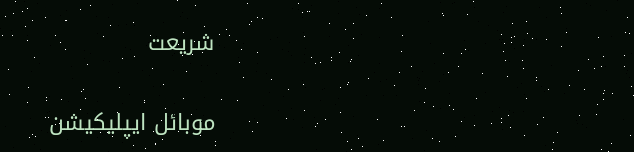شریعت

موبائل ایپلیکیشن